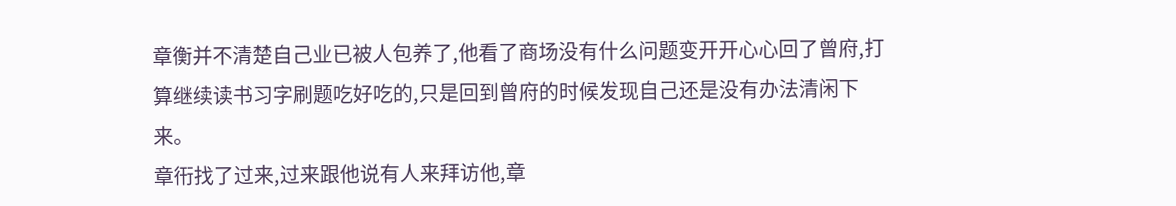章衡并不清楚自己业已被人包养了,他看了商场没有什么问题变开开心心回了曾府,打算继续读书习字刷题吃好吃的,只是回到曾府的时候发现自己还是没有办法清闲下来。
章衎找了过来,过来跟他说有人来拜访他,章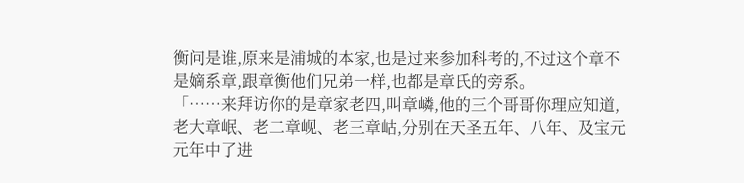衡问是谁,原来是浦城的本家,也是过来参加科考的,不过这个章不是嫡系章,跟章衡他们兄弟一样,也都是章氏的旁系。
「……来拜访你的是章家老四,叫章嶙,他的三个哥哥你理应知道,老大章岷、老二章岘、老三章岵,分别在天圣五年、八年、及宝元元年中了进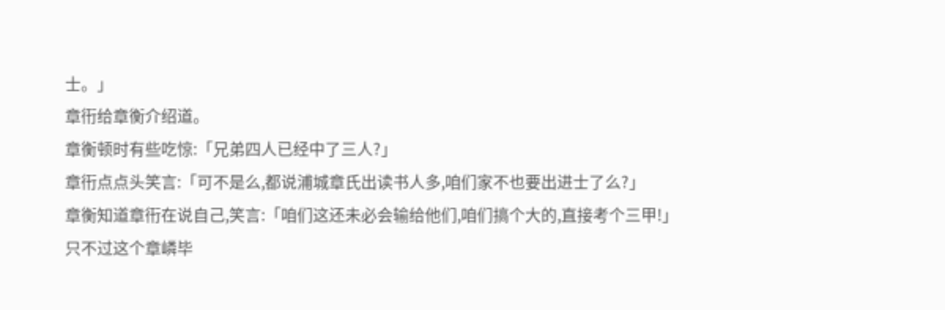士。」
章衎给章衡介绍道。
章衡顿时有些吃惊:「兄弟四人已经中了三人?」
章衎点点头笑言:「可不是么,都说浦城章氏出读书人多,咱们家不也要出进士了么?」
章衡知道章衎在说自己,笑言:「咱们这还未必会输给他们,咱们搞个大的,直接考个三甲!」
只不过这个章嶙毕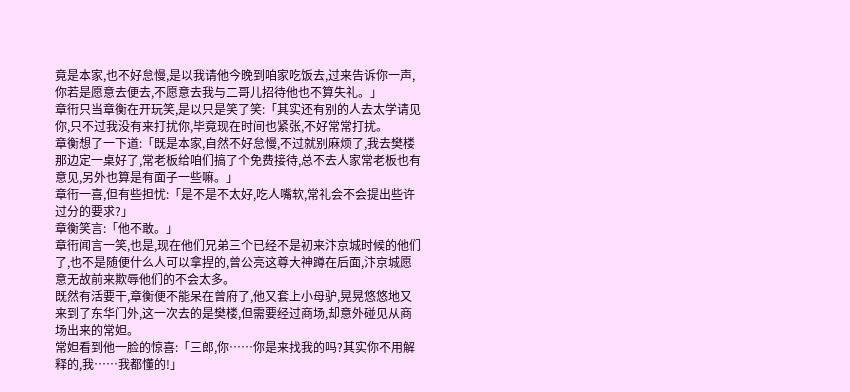竟是本家,也不好怠慢,是以我请他今晚到咱家吃饭去,过来告诉你一声,你若是愿意去便去,不愿意去我与二哥儿招待他也不算失礼。」
章衎只当章衡在开玩笑,是以只是笑了笑:「其实还有别的人去太学请见你,只不过我没有来打扰你,毕竟现在时间也紧张,不好常常打扰。
章衡想了一下道:「既是本家,自然不好怠慢,不过就别麻烦了,我去樊楼那边定一桌好了,常老板给咱们搞了个免费接待,总不去人家常老板也有意见,另外也算是有面子一些嘛。」
章衎一喜,但有些担忧:「是不是不太好,吃人嘴软,常礼会不会提出些许过分的要求?」
章衡笑言:「他不敢。」
章衎闻言一笑,也是,现在他们兄弟三个已经不是初来汴京城时候的他们了,也不是随便什么人可以拿捏的,曾公亮这尊大神蹲在后面,汴京城愿意无故前来欺辱他们的不会太多。
既然有活要干,章衡便不能呆在曾府了,他又套上小母驴,晃晃悠悠地又来到了东华门外,这一次去的是樊楼,但需要经过商场,却意外碰见从商场出来的常妲。
常妲看到他一脸的惊喜:「三郎,你……你是来找我的吗?其实你不用解释的,我……我都懂的!」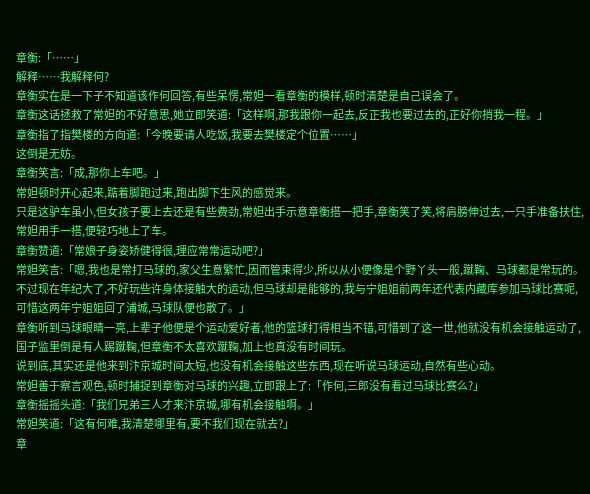章衡:「……」
解释……我解释何?
章衡实在是一下子不知道该作何回答,有些呆愣,常妲一看章衡的模样,顿时清楚是自己误会了。
章衡这话拯救了常妲的不好意思,她立即笑道:「这样啊,那我跟你一起去,反正我也要过去的,正好你捎我一程。」
章衡指了指樊楼的方向道:「今晚要请人吃饭,我要去樊楼定个位置……」
这倒是无妨。
章衡笑言:「成,那你上车吧。」
常妲顿时开心起来,踮着脚跑过来,跑出脚下生风的感觉来。
只是这驴车虽小,但女孩子要上去还是有些费劲,常妲出手示意章衡搭一把手,章衡笑了笑,将肩膀伸过去,一只手准备扶住,常妲用手一搭,便轻巧地上了车。
章衡赞道:「常娘子身姿矫健得很,理应常常运动吧?」
常妲笑言:「嗯,我也是常打马球的,家父生意繁忙,因而管束得少,所以从小便像是个野丫头一般,蹴鞠、马球都是常玩的。
不过现在年纪大了,不好玩些许身体接触大的运动,但马球却是能够的,我与宁姐姐前两年还代表内藏库参加马球比赛呢,可惜这两年宁姐姐回了浦城,马球队便也散了。」
章衡听到马球眼睛一亮,上辈子他便是个运动爱好者,他的篮球打得相当不错,可惜到了这一世,他就没有机会接触运动了,国子监里倒是有人踢蹴鞠,但章衡不太喜欢蹴鞠,加上也真没有时间玩。
说到底,其实还是他来到汴京城时间太短,也没有机会接触这些东西,现在听说马球运动,自然有些心动。
常妲善于察言观色,顿时捕捉到章衡对马球的兴趣,立即跟上了:「作何,三郎没有看过马球比赛么?」
章衡摇摇头道:「我们兄弟三人才来汴京城,哪有机会接触啊。」
常妲笑道:「这有何难,我清楚哪里有,要不我们现在就去?」
章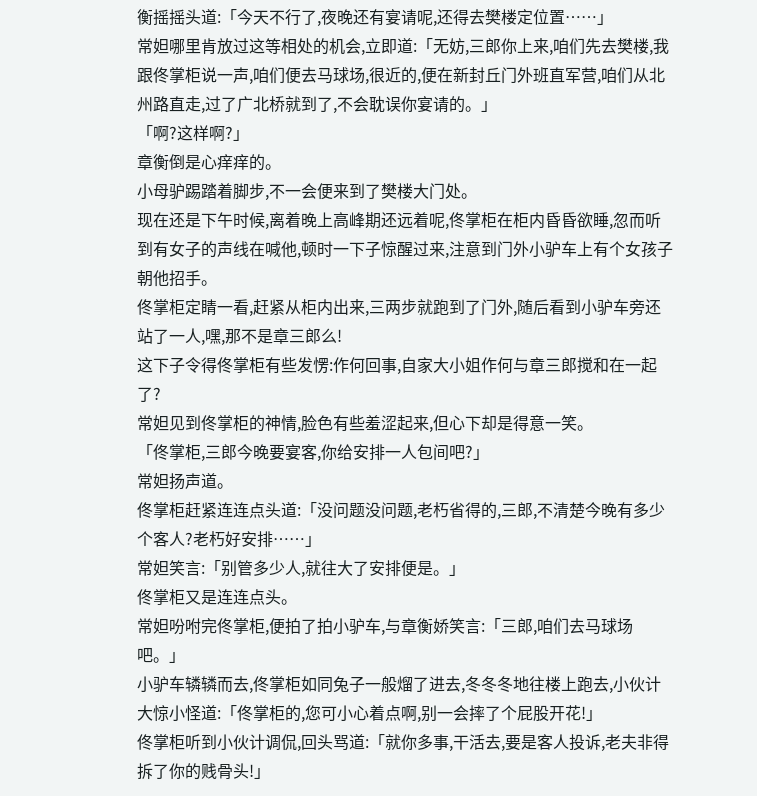衡摇摇头道:「今天不行了,夜晚还有宴请呢,还得去樊楼定位置……」
常妲哪里肯放过这等相处的机会,立即道:「无妨,三郎你上来,咱们先去樊楼,我跟佟掌柜说一声,咱们便去马球场,很近的,便在新封丘门外班直军营,咱们从北州路直走,过了广北桥就到了,不会耽误你宴请的。」
「啊?这样啊?」
章衡倒是心痒痒的。
小母驴踢踏着脚步,不一会便来到了樊楼大门处。
现在还是下午时候,离着晚上高峰期还远着呢,佟掌柜在柜内昏昏欲睡,忽而听到有女子的声线在喊他,顿时一下子惊醒过来,注意到门外小驴车上有个女孩子朝他招手。
佟掌柜定睛一看,赶紧从柜内出来,三两步就跑到了门外,随后看到小驴车旁还站了一人,嘿,那不是章三郎么!
这下子令得佟掌柜有些发愣:作何回事,自家大小姐作何与章三郎搅和在一起了?
常妲见到佟掌柜的神情,脸色有些羞涩起来,但心下却是得意一笑。
「佟掌柜,三郎今晚要宴客,你给安排一人包间吧?」
常妲扬声道。
佟掌柜赶紧连连点头道:「没问题没问题,老朽省得的,三郎,不清楚今晚有多少个客人?老朽好安排……」
常妲笑言:「别管多少人,就往大了安排便是。」
佟掌柜又是连连点头。
常妲吩咐完佟掌柜,便拍了拍小驴车,与章衡娇笑言:「三郎,咱们去马球场吧。」
小驴车辚辚而去,佟掌柜如同兔子一般熘了进去,冬冬冬地往楼上跑去,小伙计大惊小怪道:「佟掌柜的,您可小心着点啊,别一会摔了个屁股开花!」
佟掌柜听到小伙计调侃,回头骂道:「就你多事,干活去,要是客人投诉,老夫非得拆了你的贱骨头!」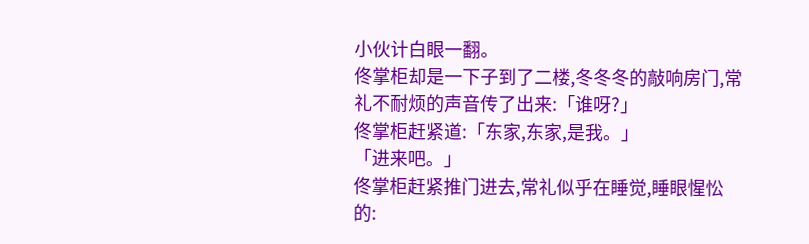小伙计白眼一翻。
佟掌柜却是一下子到了二楼,冬冬冬的敲响房门,常礼不耐烦的声音传了出来:「谁呀?」
佟掌柜赶紧道:「东家,东家,是我。」
「进来吧。」
佟掌柜赶紧推门进去,常礼似乎在睡觉,睡眼惺忪的: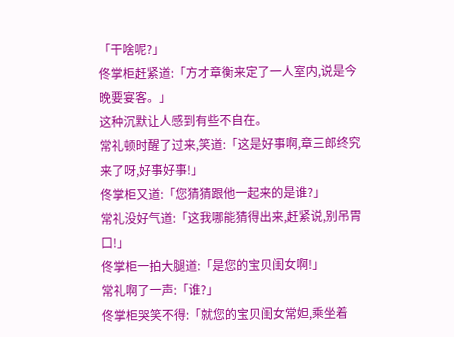「干啥呢?」
佟掌柜赶紧道:「方才章衡来定了一人室内,说是今晚要宴客。」
这种沉默让人感到有些不自在。
常礼顿时醒了过来,笑道:「这是好事啊,章三郎终究来了呀,好事好事!」
佟掌柜又道:「您猜猜跟他一起来的是谁?」
常礼没好气道:「这我哪能猜得出来,赶紧说,别吊胃口!」
佟掌柜一拍大腿道:「是您的宝贝闺女啊!」
常礼啊了一声:「谁?」
佟掌柜哭笑不得:「就您的宝贝闺女常妲,乘坐着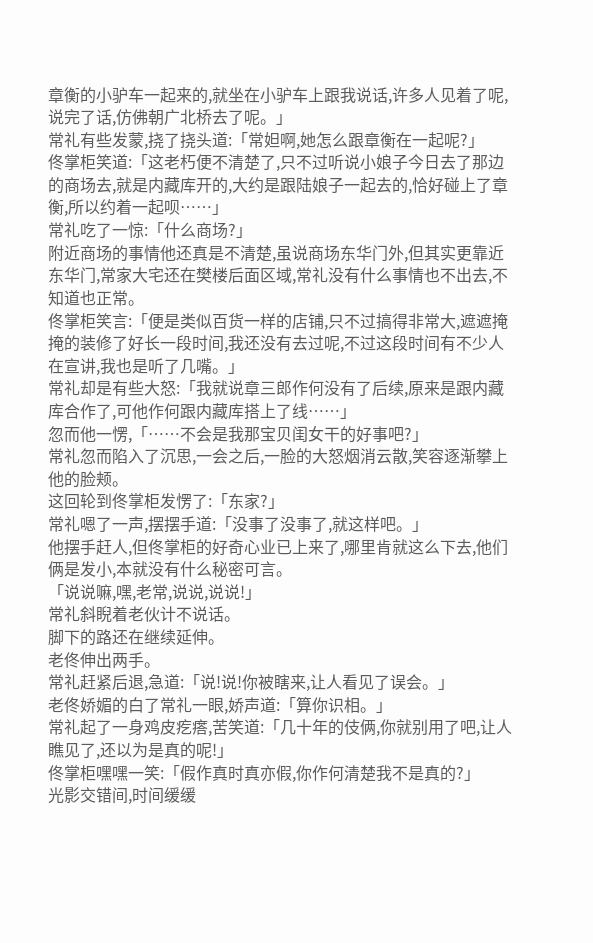章衡的小驴车一起来的,就坐在小驴车上跟我说话,许多人见着了呢,说完了话,仿佛朝广北桥去了呢。」
常礼有些发蒙,挠了挠头道:「常妲啊,她怎么跟章衡在一起呢?」
佟掌柜笑道:「这老朽便不清楚了,只不过听说小娘子今日去了那边的商场去,就是内藏库开的,大约是跟陆娘子一起去的,恰好碰上了章衡,所以约着一起呗……」
常礼吃了一惊:「什么商场?」
附近商场的事情他还真是不清楚,虽说商场东华门外,但其实更靠近东华门,常家大宅还在樊楼后面区域,常礼没有什么事情也不出去,不知道也正常。
佟掌柜笑言:「便是类似百货一样的店铺,只不过搞得非常大,遮遮掩掩的装修了好长一段时间,我还没有去过呢,不过这段时间有不少人在宣讲,我也是听了几嘴。」
常礼却是有些大怒:「我就说章三郎作何没有了后续,原来是跟内藏库合作了,可他作何跟内藏库搭上了线……」
忽而他一愣,「……不会是我那宝贝闺女干的好事吧?」
常礼忽而陷入了沉思,一会之后,一脸的大怒烟消云散,笑容逐渐攀上他的脸颊。
这回轮到佟掌柜发愣了:「东家?」
常礼嗯了一声,摆摆手道:「没事了没事了,就这样吧。」
他摆手赶人,但佟掌柜的好奇心业已上来了,哪里肯就这么下去,他们俩是发小,本就没有什么秘密可言。
「说说嘛,嘿,老常,说说,说说!」
常礼斜睨着老伙计不说话。
脚下的路还在继续延伸。
老佟伸出两手。
常礼赶紧后退,急道:「说!说!你被瞎来,让人看见了误会。」
老佟娇媚的白了常礼一眼,娇声道:「算你识相。」
常礼起了一身鸡皮疙瘩,苦笑道:「几十年的伎俩,你就别用了吧,让人瞧见了,还以为是真的呢!」
佟掌柜嘿嘿一笑:「假作真时真亦假,你作何清楚我不是真的?」
光影交错间,时间缓缓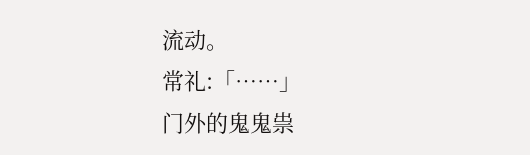流动。
常礼:「……」
门外的鬼鬼祟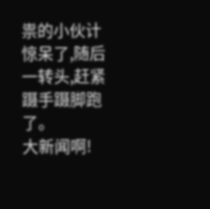祟的小伙计惊呆了,随后一转头,赶紧蹑手蹑脚跑了。
大新闻啊!